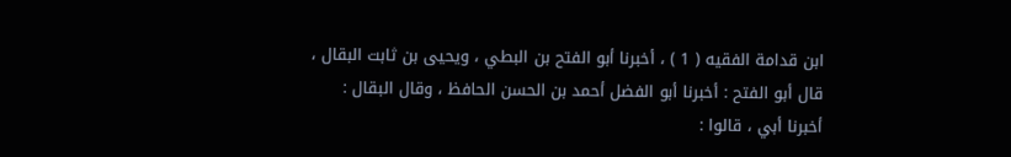ابن قدامة الفقيه ( 1 ) ، أخبرنا أبو الفتح بن البطي ، ويحيى بن ثابت البقال ،
قال أبو الفتح : أخبرنا أبو الفضل أحمد بن الحسن الحافظ ، وقال البقال :
أخبرنا أبي ، قالوا :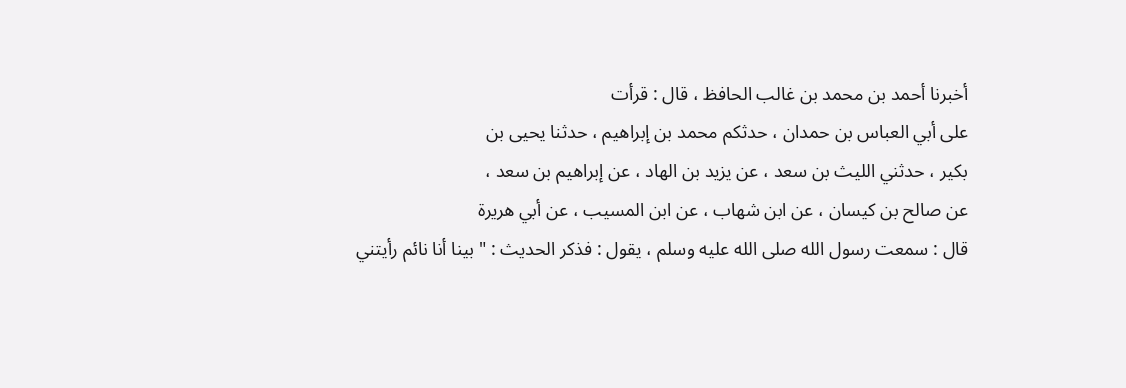أخبرنا أحمد بن محمد بن غالب الحافظ ، قال : قرأت
على أبي العباس بن حمدان ، حدثكم محمد بن إبراهيم ، حدثنا يحيى بن
بكير ، حدثني الليث بن سعد ، عن يزيد بن الهاد ، عن إبراهيم بن سعد ،
عن صالح بن كيسان ، عن ابن شهاب ، عن ابن المسيب ، عن أبي هريرة
قال : سمعت رسول الله صلى الله عليه وسلم ، يقول : فذكر الحديث : " بينا أنا نائم رأيتني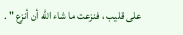على قليب ، فنزعت ما شاء الله أن أنزع " .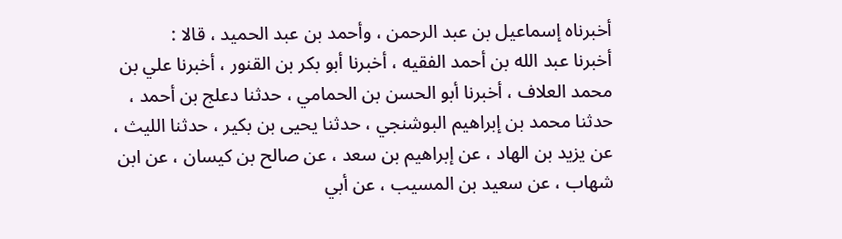أخبرناه إسماعيل بن عبد الرحمن ، وأحمد بن عبد الحميد ، قالا :
أخبرنا عبد الله بن أحمد الفقيه ، أخبرنا أبو بكر بن القنور ، أخبرنا علي بن
محمد العلاف ، أخبرنا أبو الحسن بن الحمامي ، حدثنا دعلج بن أحمد ،
حدثنا محمد بن إبراهيم البوشنجي ، حدثنا يحيى بن بكير ، حدثنا الليث ،
عن يزيد بن الهاد ، عن إبراهيم بن سعد ، عن صالح بن كيسان ، عن ابن
شهاب ، عن سعيد بن المسيب ، عن أبي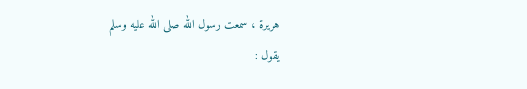هريرة ، سمعت رسول الله صلى الله عليه وسلم
يقول :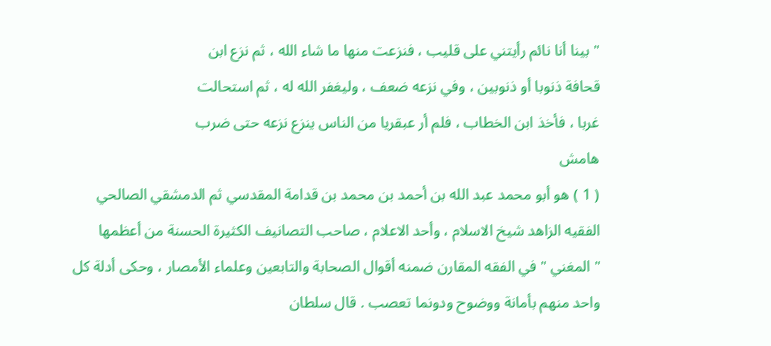" بينا أنا نائم رأيتني على قليب ، فنزعت منها ما شاء الله ، ثم نزع ابن
قحافة ذنوبا أو ذنوبين ، وفي نزعه ضعف ، وليغفر الله له ، ثم استحالت
غربا ، فأخذ ابن الخطاب ، فلم أر عبقريا من الناس ينزع نزعه حتى ضرب
هامش
( 1 ) هو أبو محمد عبد الله بن أحمد بن محمد بن قدامة المقدسي ثم الدمشقي الصالحي
الفقيه الزاهد شيخ الاسلام ، وأحد الاعلام ، صاحب التصانيف الكثيرة الحسنة من أعظمها
" المغني " في الفقه المقارن ضمنه أقوال الصحابة والتابعين وعلماء الأمصار ، وحكى أدلة كل
واحد منهم بأمانة ووضوح ودونما تعصب . قال سلطان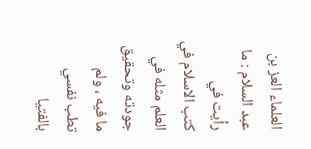العلماء العز بن عبد السلام : ما رأيت في
كتب الاسلام في العلم مثله في جودته وتحقيق ما فيه ، ولم تطب نفسي بالفتيا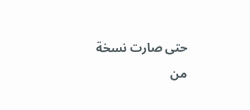حتى صارت نسخة
من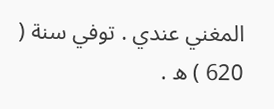المغني عندي . توفي سنة ( 620 ) ه .